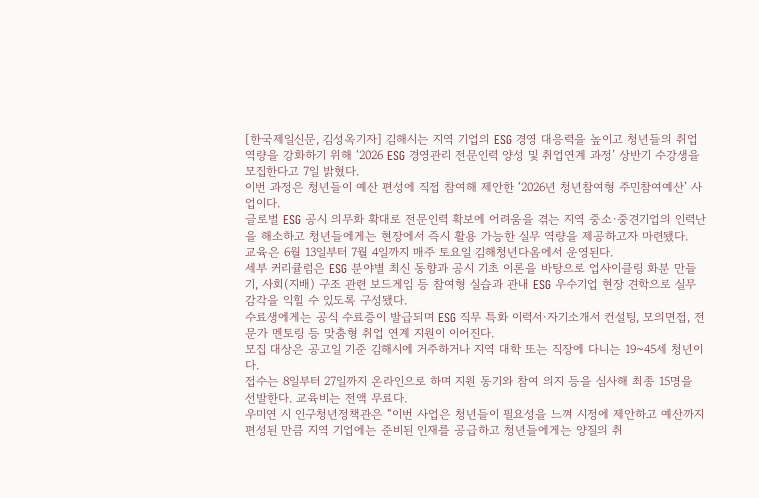[한국제일신문, 김성옥기자] 김해시는 지역 기업의 ESG 경영 대응력을 높이고 청년들의 취업 역량을 강화하기 위해 ‘2026 ESG 경영관리 전문인력 양성 및 취업연계 과정’ 상반기 수강생을 모집한다고 7일 밝혔다.
이번 과정은 청년들이 예산 편성에 직접 참여해 제안한 ‘2026년 청년참여형 주민참여예산’ 사업이다.
글로벌 ESG 공시 의무화 확대로 전문인력 확보에 어려움을 겪는 지역 중소·중견기업의 인력난을 해소하고 청년들에게는 현장에서 즉시 활용 가능한 실무 역량을 제공하고자 마련됐다.
교육은 6월 13일부터 7월 4일까지 매주 토요일 김해청년다옴에서 운영된다.
세부 커리큘럼은 ESG 분야별 최신 동향과 공시 기초 이론을 바탕으로 업사이클링 화분 만들기, 사회(지배) 구조 관련 보드게임 등 참여형 실습과 관내 ESG 우수기업 현장 견학으로 실무 감각을 익힐 수 있도록 구성됐다.
수료생에게는 공식 수료증이 발급되며 ESG 직무 특화 이력서·자기소개서 컨설팅, 모의면접, 전문가 멘토링 등 맞춤형 취업 연계 지원이 이어진다.
모집 대상은 공고일 기준 김해시에 거주하거나 지역 대학 또는 직장에 다니는 19~45세 청년이다.
접수는 8일부터 27일까지 온라인으로 하며 지원 동기와 참여 의지 등을 심사해 최종 15명을 선발한다. 교육비는 전액 무료다.
우미연 시 인구청년정책관은 “이번 사업은 청년들이 필요성을 느껴 시정에 제안하고 예산까지 편성된 만큼 지역 기업에는 준비된 인재를 공급하고 청년들에게는 양질의 취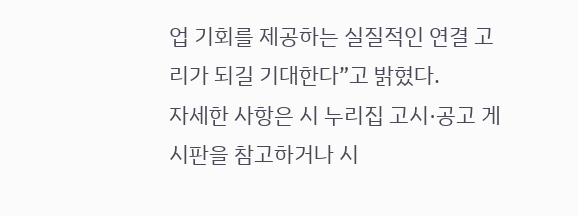업 기회를 제공하는 실질적인 연결 고리가 되길 기대한다”고 밝혔다.
자세한 사항은 시 누리집 고시·공고 게시판을 참고하거나 시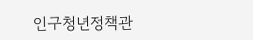인구청년정책관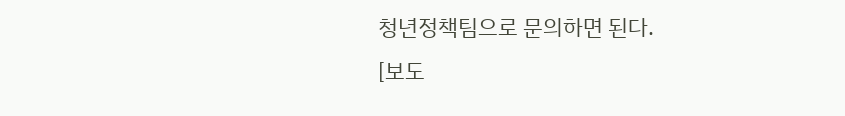청년정책팀으로 문의하면 된다.
[보도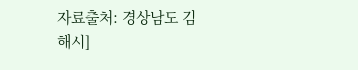자료출처: 경상남도 김해시]